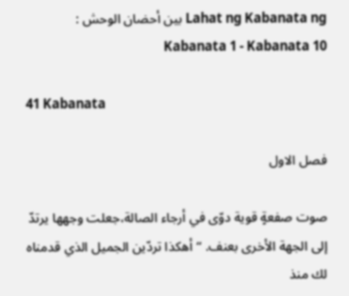Lahat ng Kabanata ng بين أحضان الوحش : Kabanata 1 - Kabanata 10

41 Kabanata

فصل الاول

صوت صفعةٍ قوية دوّى في أرجاء الصالة،جعلت وجهها يرتدّ إلى الجهة الأخرى بعنف. “أهكذا تردّين الجميل الذي قدمناه لك منذ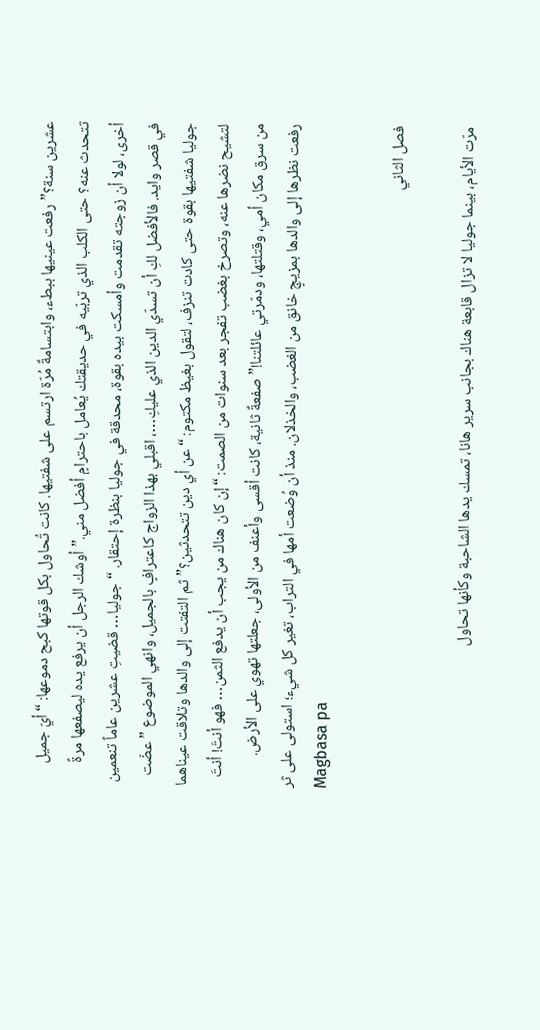عشرين سنة؟” رفعت عينيها ببطء، وابتسامةٌ مُرّة ارتسم على شفتيها. كانت تُحاول بكل قوتها كبح دموعها: “أيّ جميل تتحدث عنه؟ حتى الكلب الذي تربّيه في حديقتك يُعامل باحترامٍ أفضل مني.” أوشك الرجل أن يرفع يده ليصفعها مرةً أخرى، لولا أن زوجته تقدمت وأمسكت بيده بقوة، محدقة في جوليا بنظرة إحتقار. “جوليا… قضيتِ عشرين عاماً تنعمين في قصر وايد. فالأفضل لكِ أن تسدّي الدين الذي عليكِ…، اقبلي بهذا الزواج كاعترافٍ بالجميل، وانهي الموضوع ” عضّت جوليا شفتيها بقوة حتى كادت تنزف، لتقول بغيظ مكتوم: “عن أي دين تتحدثين؟” ثم التفتت إلى والدها وتلاقت عيناهما لتشيح نضرها عنه، وتصرخ بغضب تفجر بعد سنوات من الصمت: “إن كان هناك من يجب أن يدفع الثمن… فهو أنتَ! أنتَ من سرق مكان أمي، وقتلتها، ودمّرتي عائلتنا!” صفعةٌ ثانية، كانت أقسى وأعنف من الأولى، جعلتها تهوي على الأرض. رفعت نظرها إلى والدها بمزيجٍ خانق من الغضب، والخذلان. منذ أن وُضعت أمها في التراب، تغير كل شيء؛ استولى على ثر
Magbasa pa

فصل الثاني

مرّت الأيام، بينما جوليا لا تزال قابعة هناك بجانب سرير هانا، تمسك يدها الشاحبة وكأنها تحاول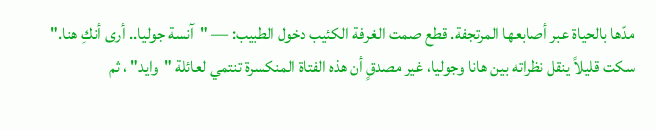مدّها بالحياة عبر أصابعها المرتجفة. قطع صمت الغرفة الكئيب دخول الطبيب: — "آنسة جوليا.. أرى أنكِ هنا." سكت قليلاً ينقل نظراته بين هانا وجوليا، غير مصدقٍ أن هذه الفتاة المنكسرة تنتمي لعائلة "وايد" ، ثم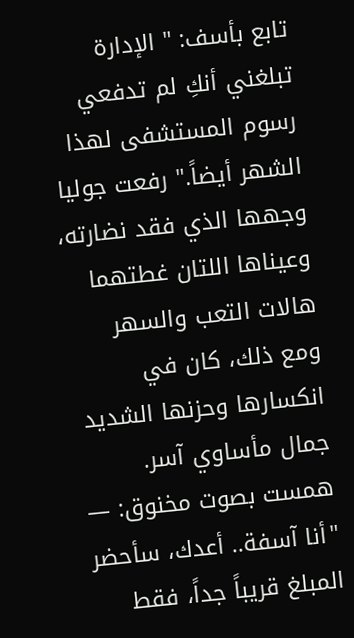تابع بأسف: " الإدارة تبلغني أنكِ لم تدفعي رسوم المستشفى لهذا الشهر أيضاً." رفعت جوليا وجهها الذي فقد نضارته، وعيناها اللتان غطتهما هالات التعب والسهر ومع ذلك، كان في انكسارها وحزنها الشديد جمال مأساوي آسر. همست بصوت مخنوق: — "أنا آسفة.. أعدك، سأحضر المبلغ قريباً جداً، فقط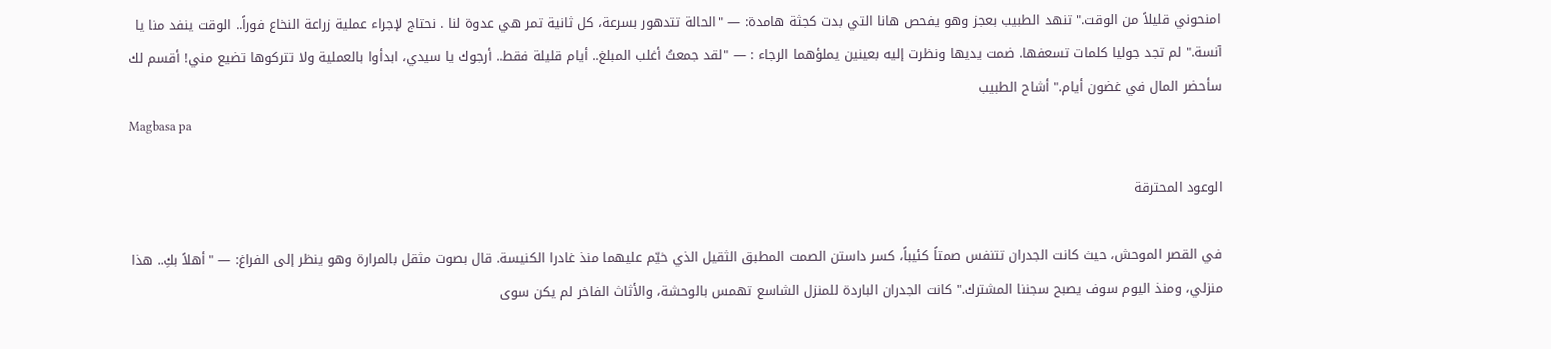امنحوني قليلاً من الوقت." تنهد الطبيب بعجز وهو يفحص هانا التي بدت كجثة هامدة: — "الحالة تتدهور بسرعة، كل ثانية تمر هي عدوة لنا . نحتاج لإجراء عملية زراعة النخاع فوراً.. الوقت ينفد منا يا آنسة." لم تجد جوليا كلمات تسعفها. ضمت يديها ونظرت إليه بعينين يملؤهما الرجاء : — "لقد جمعتُ أغلب المبلغ.. أيام قليلة فقط.. أرجوك يا سيدي، ابدأوا بالعملية ولا تتركوها تضيع مني! أقسم لك سأحضر المال في غضون أيام." أشاح الطبيب
Magbasa pa

الوعود المحترقة

في القصر الموحش، حيث كانت الجدران تتنفس صمتاً كئيباً، كسر داستن الصمت المطبق الثقيل الذي خيّم عليهما منذ غادرا الكنيسة. قال بصوت مثقل بالمرارة وهو ينظر إلى الفراغ: — "أهلاً بكِ.. هذا منزلي، ومنذ اليوم سوف يصبح سجننا المشترك." كانت الجدران الباردة للمنزل الشاسع تهمس بالوحشة، والأثاث الفاخر لم يكن سوى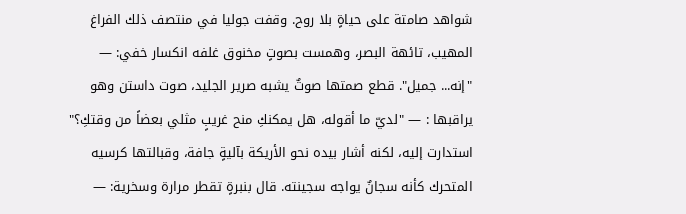شواهد صامتة على حياةٍ بلا روح. وقفت جوليا في منتصف ذلك الفراغ المهيب، تائهة البصر، وهمست بصوتٍ مخنوق غلفه انكسار خفي: — "إنه... جميل". قطع صمتها صوتٌ يشبه صرير الجليد، صوت داستن وهو يراقبها : — "لديّ ما أقوله، هل يمكنكِ منح غريبٍ مثلي بعضاً من وقتكِ؟" استدارت إليه، لكنه أشار بيده نحو الأريكة بآليةٍ جافة، وقبالتها كرسيه المتحرك كأنه سجانٌ يواجه سجينته. قال بنبرةٍ تقطر مرارة وسخرية: —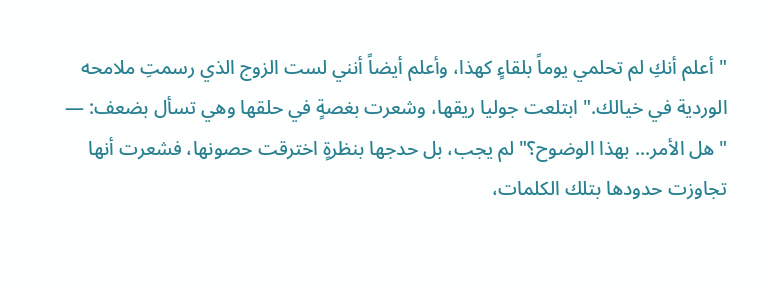"أعلم أنكِ لم تحلمي يوماً بلقاءٍ كهذا، وأعلم أيضاً أنني لست الزوج الذي رسمتِ ملامحه الوردية في خيالك." ابتلعت جوليا ريقها، وشعرت بغصةٍ في حلقها وهي تسأل بضعف: — "هل الأمر... بهذا الوضوح؟" لم يجب، بل حدجها بنظرةٍ اخترقت حصونها، فشعرت أنها تجاوزت حدودها بتلك الكلمات،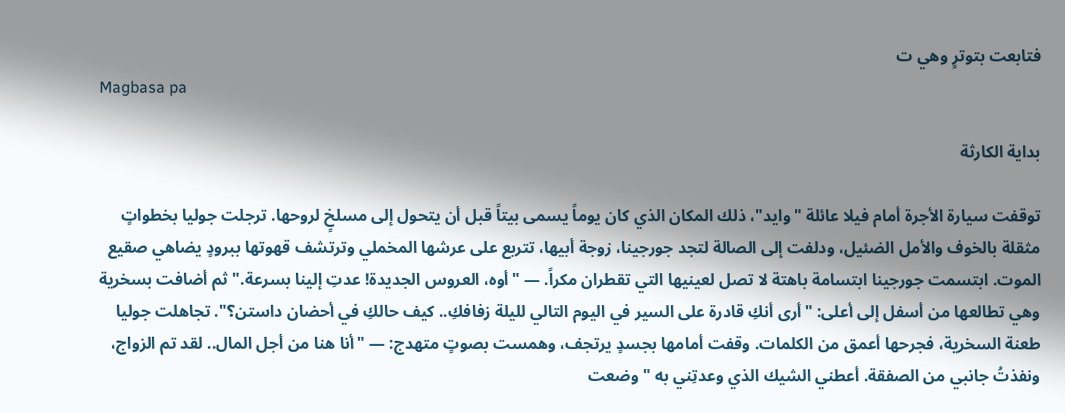فتابعت بتوترٍ وهي ت
Magbasa pa

بداية الكارثة

توقفت سيارة الأجرة أمام فيلا عائلة "وايد"، ذلك المكان الذي كان يوماً يسمى بيتاً قبل أن يتحول إلى مسلخٍ لروحها. ترجلت جوليا بخطواتٍ مثقلة بالخوف والأمل الضئيل، ودلفت إلى الصالة لتجد جورجينا، زوجة أبيها، تتربع على عرشها المخملي وترتشف قهوتها ببرودٍ يضاهي صقيع الموت. ابتسمت جورجينا ابتسامة باهتة لا تصل لعينيها التي تقطران مكراً. — "أوه، العروس الجديدة! عدتِ إلينا بسرعة." ثم أضافت بسخرية وهي تطالعها من أسفل إلى أعلى: "أرى أنكِ قادرة على السير في اليوم التالي لليلة زفافكِ.. كيف حالكِ في أحضان داستن؟". تجاهلت جوليا طعنة السخرية، فجرحها أعمق من الكلمات. وقفت أمامها بجسدٍ يرتجف، وهمست بصوتٍ متهدج: — "أنا هنا من أجل المال.. لقد تم الزواج، ونفذتُ جانبي من الصفقة. أعطني الشيك الذي وعدتِني به " وضعت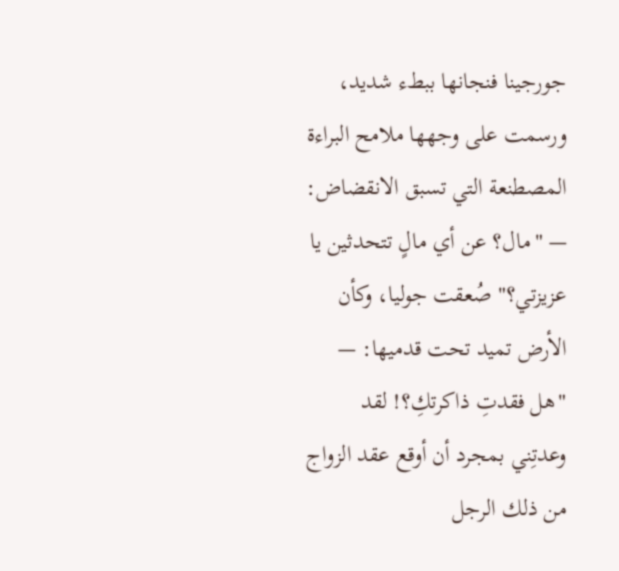جورجينا فنجانها ببطء شديد، ورسمت على وجهها ملامح البراءة المصطنعة التي تسبق الانقضاض: — "مال؟ عن أي مالٍ تتحدثين يا عزيزتي؟" صُعقت جوليا، وكأن الأرض تميد تحت قدميها: — "هل فقدتِ ذاكرتكِ؟! لقد وعدتِني بمجرد أن أوقع عقد الزواج من ذلك الرجل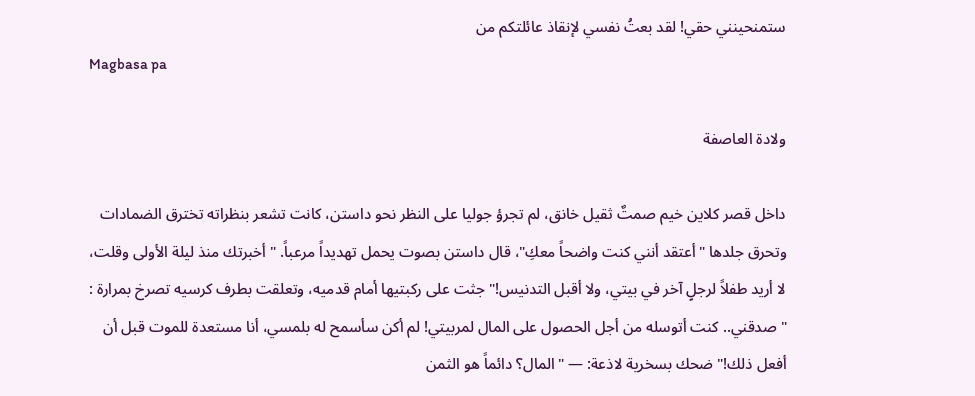ستمنحينني حقي! لقد بعتُ نفسي لإنقاذ عائلتكم من
Magbasa pa

ولادة العاصفة

داخل قصر كلاين خيم صمتٌ ثقيل خانق، لم تجرؤ جوليا على النظر نحو داستن، كانت تشعر بنظراته تخترق الضمادات وتحرق جلدها "أعتقد أنني كنت واضحاً معكِ"، قال داستن بصوت يحمل تهديداً مرعباً. " أخبرتك منذ ليلة الأولى وقلت، لا أريد طفلاً لرجلٍ آخر في بيتي، ولا أقبل التدنيس!" جثت على ركبتيها أمام قدميه، وتعلقت بطرف كرسيه تصرخ بمرارة : "صدقني.. كنت أتوسله من أجل الحصول على المال لمربيتي! لم أكن سأسمح له بلمسي، أنا مستعدة للموت قبل أن أفعل ذلك!" ضحك بسخرية لاذعة: — "المال؟ دائماً هو الثمن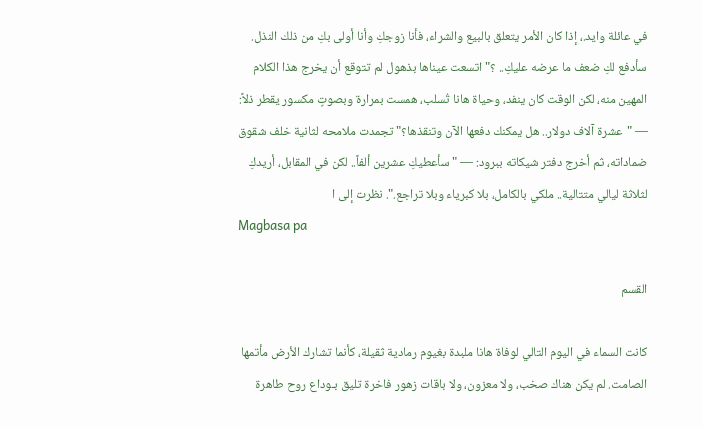في عائلة وايد.، إذا كان الأمر يتعلق بالبيع والشراء، فأنا زوجكِ وأنا أولى بكِ من ذلك النذل. سأدفع لكِ ضعف ما عرضه عليكِ.. ؟" اتسعت عيناها بذهول لم تتوقع أن يخرج هذا الكلام المهين منه، لكن الوقت كان ينفد، وحياة هانا تُسلب، همست بمرارة وبصوتٍ مكسور يقطر ذلاً: — "عشرة آلاف دولار.. هل يمكنك دفعها الآن وتنقذها؟" تجمدت ملامحه لثانية خلف شقوق ضماداته، ثم أخرج دفتر شيكاته ببرود: — "سأعطيكِ عشرين ألفاً.. لكن في المقابل، أريدكِ لثلاثة ليالي متتالية.. ملكي بالكامل، بلا كبرياء وبلا تراجع.". نظرت إلى ا
Magbasa pa

القسم

كانت السماء في اليوم التالي لوفاة هانا ملبدة بغيوم رمادية ثقيلة، كأنما تشارك الأرض مأتمها الصامت. لم يكن هناك صخب، ولا معزون، ولا باقات زهور فاخرة تليق بـوداع روح طاهرة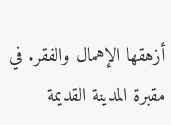أزهقها الإهمال والفقر. في مقبرة المدينة القديمة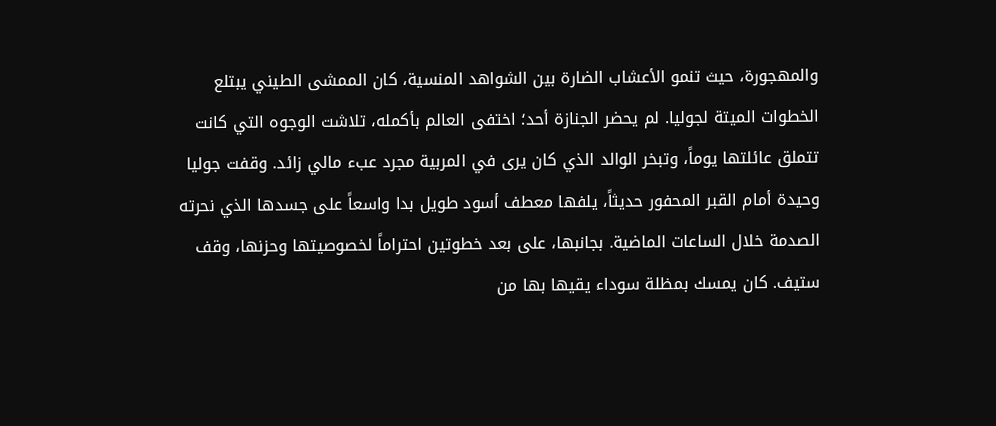والمهجورة، حيث تنمو الأعشاب الضارة بين الشواهد المنسية، كان الممشى الطيني يبتلع الخطوات الميتة لجوليا. لم يحضر الجنازة أحد؛ اختفى العالم بأكمله، تلاشت الوجوه التي كانت تتملق عائلتها يوماً، وتبخر الوالد الذي كان يرى في المربية مجرد عبء مالي زائد. وقفت جوليا وحيدة أمام القبر المحفور حديثاً، يلفها معطف أسود طويل بدا واسعاً على جسدها الذي نحرته الصدمة خلال الساعات الماضية. بجانبها، على بعد خطوتين احتراماً لخصوصيتها وحزنها، وقف ستيف. كان يمسك بمظلة سوداء يقيها بها من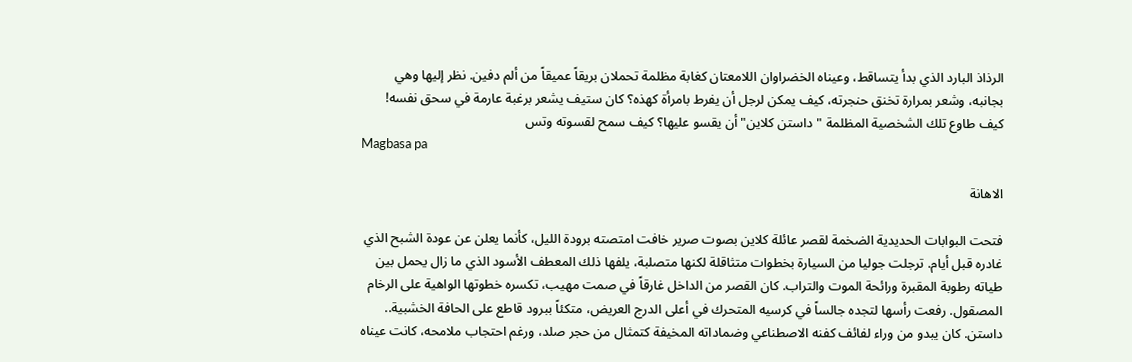الرذاذ البارد الذي بدأ يتساقط، وعيناه الخضراوان اللامعتان كغابة مظلمة تحملان بريقاً عميقاً من ألم دفين. نظر إليها وهي بجانبه، وشعر بمرارة تخنق حنجرته، كيف يمكن لرجل أن يفرط بامرأة كهذه؟ كان ستيف يشعر برغبة عارمة في سحق نفسه! كيف طاوع تلك الشخصية المظلمة "داستن كلاين" أن يقسو عليها؟ كيف سمح لقسوته وتس
Magbasa pa

الاهانة

فتحت البوابات الحديدية الضخمة لقصر عائلة كلاين بصوت صرير خافت امتصته برودة الليل، كأنما يعلن عن عودة الشبح الذي غادره قبل أيام. ترجلت جوليا من السيارة بخطوات متثاقلة لكنها متصلبة، يلفها ذلك المعطف الأسود الذي ما زال يحمل بين طياته رطوبة المقبرة ورائحة الموت والتراب. كان القصر من الداخل غارقاً في صمت مهيب، تكسره خطوتها الواهية على الرخام المصقول. رفعت رأسها لتجده جالساً في كرسيه المتحرك في أعلى الدرج العريض، متكئاً ببرود قاطع على الحافة الخشبية.. داستن. كان يبدو من وراء لفائف كفنه الاصطناعي وضماداته المخيفة كتمثال من حجر صلد، ورغم احتجاب ملامحه، كانت عيناه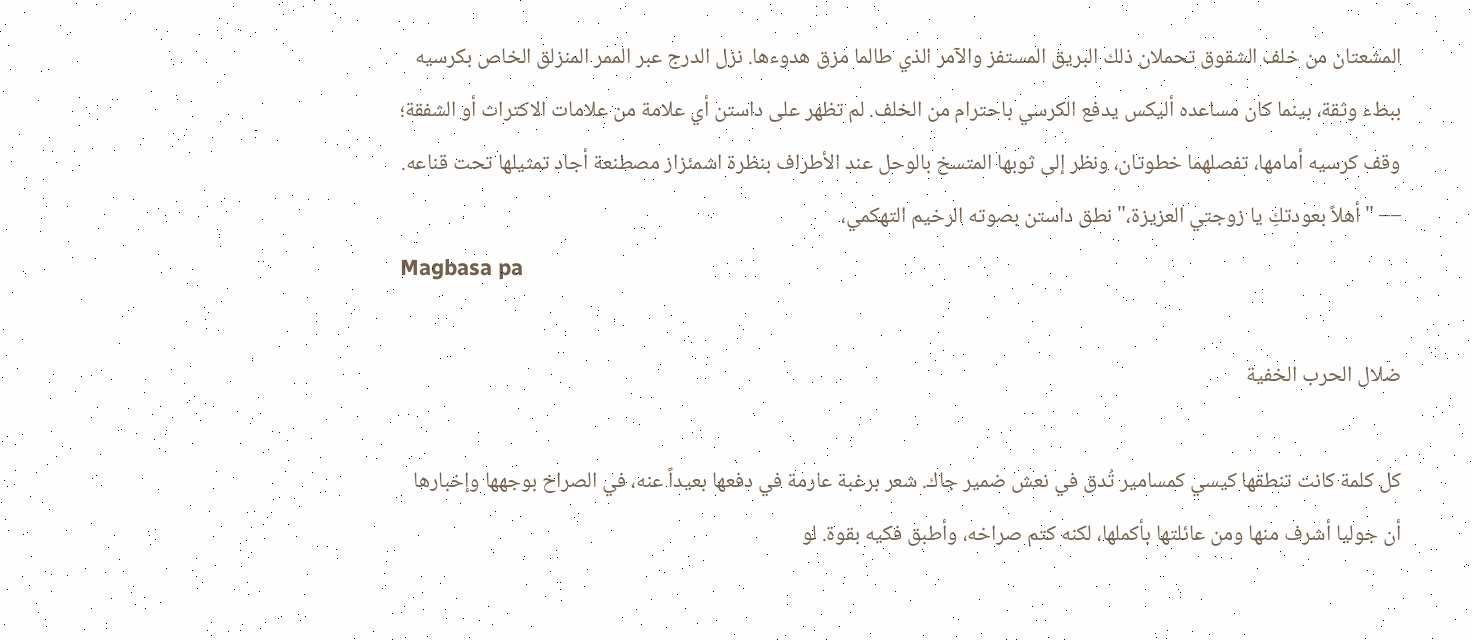المشعتان من خلف الشقوق تحملان ذلك البريق المستفز والآمر الذي طالما مزق هدوءها. نزل الدرج عبر الممر المنزلق الخاص بكرسيه ببطء وثقة، بينما كان مساعده أليكس يدفع الكرسي باحترام من الخلف. لم تظهر على داستن أي علامة من علامات الاكتراث أو الشفقة؛ وقف كرسيه أمامها، تفصلهما خطوتان، ونظر إلى ثوبها المتسخ بالوحل عند الأطراف بنظرة اشمئزاز مصطنعة أجاد تمثيلها تحت قناعه. — "أهلاً بعودتكِ يا زوجتي العزيزة،" نطق داستن بصوته الرخيم التهكمي،
Magbasa pa

ضلال الحرب الخفية

كل كلمة كانت تنطقها كيسي كمسامير تُدق في نعش ضمير جاك. شعر برغبة عارمة في دفعها بعيداً عنه، في الصراخ بوجهها وإخبارها أن جوليا أشرف منها ومن عائلتها بأكملها، لكنه كتم صراخه، وأطبق فكيه بقوة. لو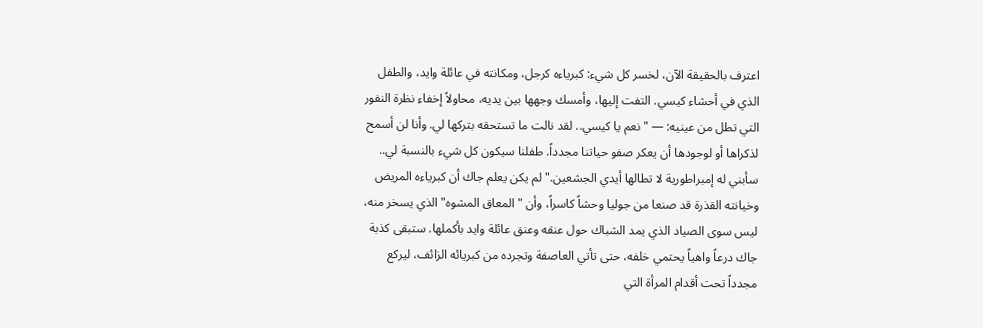اعترف بالحقيقة الآن، لخسر كل شيء: كبرياءه كرجل، ومكانته في عائلة وايد، والطفل الذي في أحشاء كيسي. التفت إليها، وأمسك وجهها بين يديه، محاولاً إخفاء نظرة النفور التي تطل من عينيه: — "نعم يا كيسي.. لقد نالت ما تستحقه بتركها لي. وأنا لن أسمح لذكراها أو لوجودها أن يعكر صفو حياتنا مجدداً. طفلنا سيكون كل شيء بالنسبة لي.. سأبني له إمبراطورية لا تطالها أيدي الجشعين." لم يكن يعلم جاك أن كبرياءه المريض وخيانته القذرة قد صنعا من جوليا وحشاً كاسراً، وأن "المعاق المشوه" الذي يسخر منه، ليس سوى الصياد الذي يمد الشباك حول عنقه وعنق عائلة وايد بأكملها. ستبقى كذبة جاك درعاً واهياً يحتمي خلفه، حتى تأتي العاصفة وتجرده من كبريائه الزائف، ليركع مجدداً تحت أقدام المرأة التي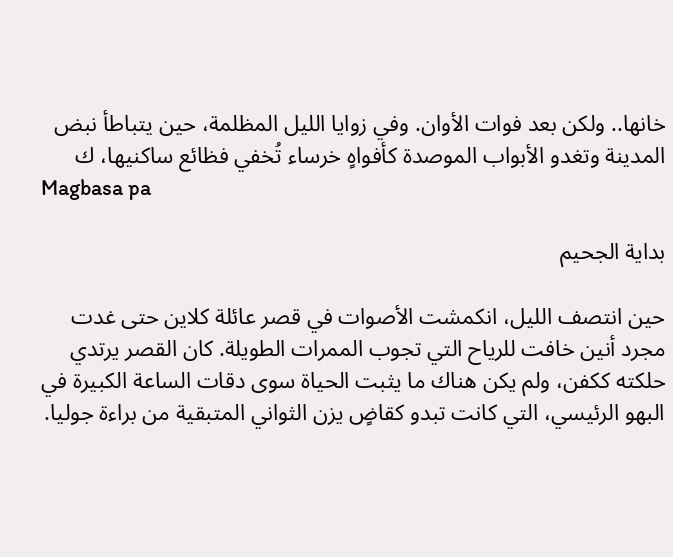خانها.. ولكن بعد فوات الأوان. وفي زوايا الليل المظلمة، حين يتباطأ نبض المدينة وتغدو الأبواب الموصدة كأفواهٍ خرساء تُخفي فظائع ساكنيها، ك
Magbasa pa

بداية الجحيم

حين انتصف الليل، انكمشت الأصوات في قصر عائلة كلاين حتى غدت مجرد أنين خافت للرياح التي تجوب الممرات الطويلة. كان القصر يرتدي حلكته ككفن، ولم يكن هناك ما يثبت الحياة سوى دقات الساعة الكبيرة في البهو الرئيسي، التي كانت تبدو كقاضٍ يزن الثواني المتبقية من براءة جوليا.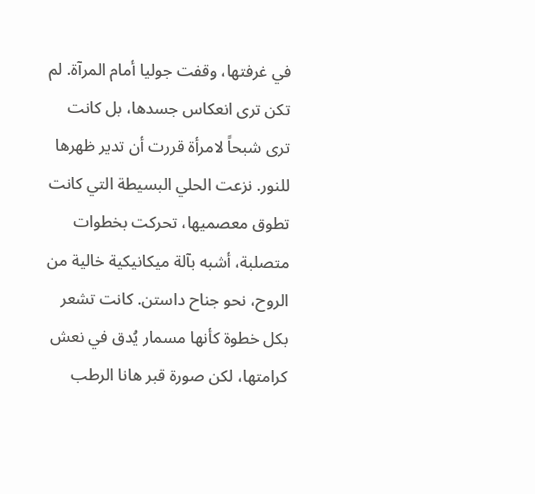في غرفتها، وقفت جوليا أمام المرآة. لم تكن ترى انعكاس جسدها، بل كانت ترى شبحاً لامرأة قررت أن تدير ظهرها للنور. نزعت الحلي البسيطة التي كانت تطوق معصميها، تحركت بخطوات متصلبة، أشبه بآلة ميكانيكية خالية من الروح، نحو جناح داستن. كانت تشعر بكل خطوة كأنها مسمار يُدق في نعش كرامتها، لكن صورة قبر هانا الرطب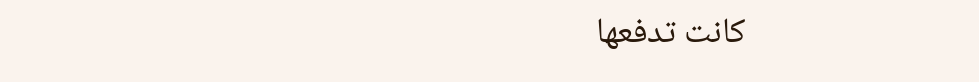كانت تدفعها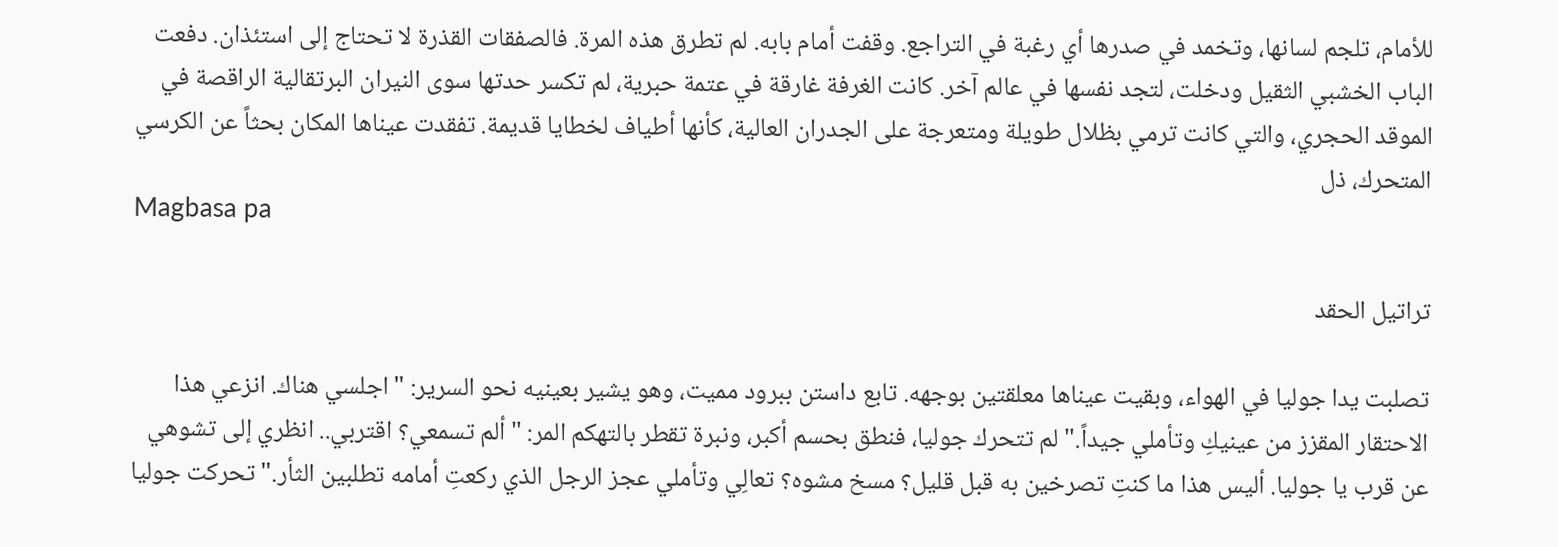للأمام، تلجم لسانها، وتخمد في صدرها أي رغبة في التراجع. وقفت أمام بابه. لم تطرق هذه المرة. فالصفقات القذرة لا تحتاج إلى استئذان. دفعت الباب الخشبي الثقيل ودخلت، لتجد نفسها في عالم آخر. كانت الغرفة غارقة في عتمة حبرية، لم تكسر حدتها سوى النيران البرتقالية الراقصة في الموقد الحجري، والتي كانت ترمي بظلال طويلة ومتعرجة على الجدران العالية، كأنها أطياف لخطايا قديمة. تفقدت عيناها المكان بحثاً عن الكرسي المتحرك، ذل
Magbasa pa

تراتيل الحقد

تصلبت يدا جوليا في الهواء، وبقيت عيناها معلقتين بوجهه. تابع داستن ببرود مميت، وهو يشير بعينيه نحو السرير: "اجلسي هناك. انزعي هذا الاحتقار المقزز من عينيكِ وتأملي جيداً." لم تتحرك جوليا، فنطق بحسم أكبر، ونبرة تقطر بالتهكم المر: "ألم تسمعي؟ اقتربي.. انظري إلى تشوهي عن قرب يا جوليا. أليس هذا ما كنتِ تصرخين به قبل قليل؟ مسخ مشوه؟ تعالِي وتأملي عجز الرجل الذي ركعتِ أمامه تطلبين الثأر." تحركت جوليا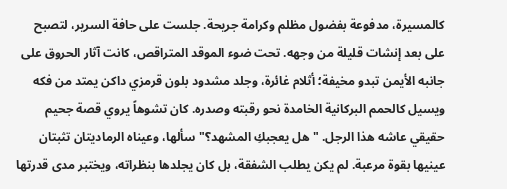كالمسيرة، مدفوعة بفضول مظلم وكرامة جريحة. جلست على حافة السرير، لتصبح على بعد إنشات قليلة من وجهه. تحت ضوء الموقد المتراقص، كانت آثار الحروق على جانبه الأيمن تبدو مخيفة؛ أثلام غائرة، وجلد مشدود بلون قرمزي داكن يمتد من فكه ويسيل كالحمم البركانية الخامدة نحو رقبته وصدره. كان تشوهاً يروي قصة جحيم حقيقي عاشه هذا الرجل. "هل يعجبكِ المشهد؟" سألها، وعيناه الرماديتان تثبتان عينيها بقوة مرعبة. لم يكن يطلب الشفقة، بل كان يجلدها بنظراته، ويختبر مدى قدرتها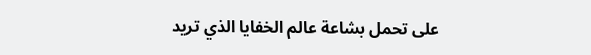على تحمل بشاعة عالم الخفايا الذي تريد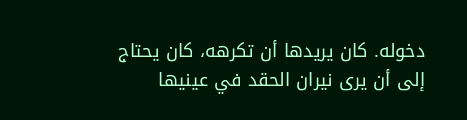دخوله. كان يريدها أن تكرهه، كان يحتاج إلى أن يرى نيران الحقد في عينيها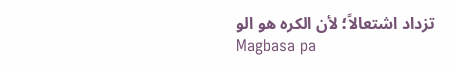تزداد اشتعالاً؛ لأن الكره هو الو
Magbasa pa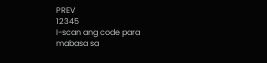PREV
12345
I-scan ang code para mabasa sa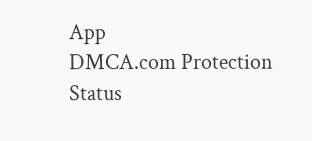App
DMCA.com Protection Status